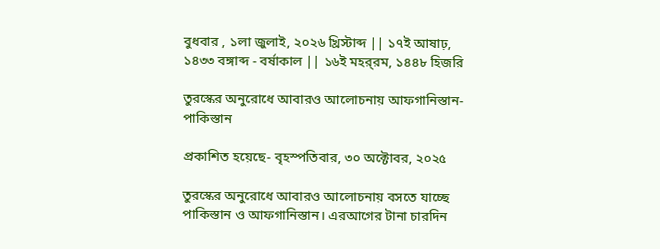বুধবার , ১লা জুলাই, ২০২৬ খ্রিস্টাব্দ || ১৭ই আষাঢ়, ১৪৩৩ বঙ্গাব্দ - বর্ষাকাল || ১৬ই মহর্‌রম, ১৪৪৮ হিজরি

তুরস্কের অনুরোধে আবারও আলোচনায় আফগানিস্তান-পাকিস্তান

প্রকাশিত হয়েছে- বৃহস্পতিবার, ৩০ অক্টোবর, ২০২৫

তুরস্কের অনুরোধে আবারও আলোচনায় বসতে যাচ্ছে পাকিস্তান ও আফগানিস্তান। এরআগের টানা চারদিন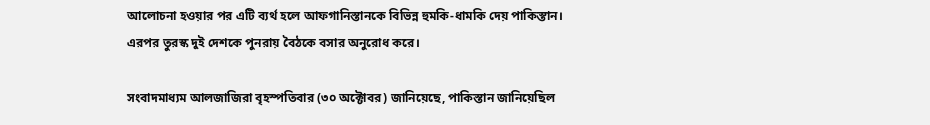আলোচনা হওয়ার পর এটি ব্যর্থ হলে আফগানিস্তানকে বিভিন্ন হুমকি-ধামকি দেয় পাকিস্তান। এরপর তুরস্ক দুই দেশকে পুনরায় বৈঠকে বসার অনুরোধ করে।

সংবাদমাধ্যম আলজাজিরা বৃহস্পতিবার (৩০ অক্টোবর) জানিয়েছে, পাকিস্তান জানিয়েছিল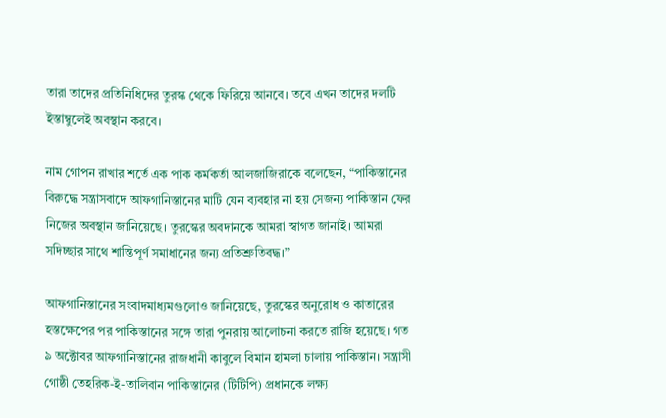তারা তাদের প্রতিনিধিদের তুরস্ক থেকে ফিরিয়ে আনবে। তবে এখন তাদের দলটি ইস্তাম্বুলেই অবস্থান করবে।

নাম গোপন রাখার শর্তে এক পাক কর্মকর্তা আলজাজিরাকে বলেছেন, “পাকিস্তানের বিরুদ্ধে সন্ত্রাসবাদে আফগানিস্তানের মাটি যেন ব্যবহার না হয় সেজন্য পাকিস্তান ফের নিজের অবস্থান জানিয়েছে। তুরস্কের অবদানকে আমরা স্বাগত জানাই। আমরা সদিচ্ছার সাথে শান্তিপূর্ণ সমাধানের জন্য প্রতিশ্রুতিবদ্ধ।”

আফগানিস্তানের সংবাদমাধ্যমগুলোও জানিয়েছে, তুরস্কের অনুরোধ ও কাতারের হস্তক্ষেপের পর পাকিস্তানের সঙ্গে তারা পুনরায় আলোচনা করতে রাজি হয়েছে। গত ৯ অক্টোবর আফগানিস্তানের রাজধানী কাবুলে বিমান হামলা চালায় পাকিস্তান। সন্ত্রাসী গোষ্ঠী তেহরিক-ই-তালিবান পাকিস্তানের (টিটিপি) প্রধানকে লক্ষ্য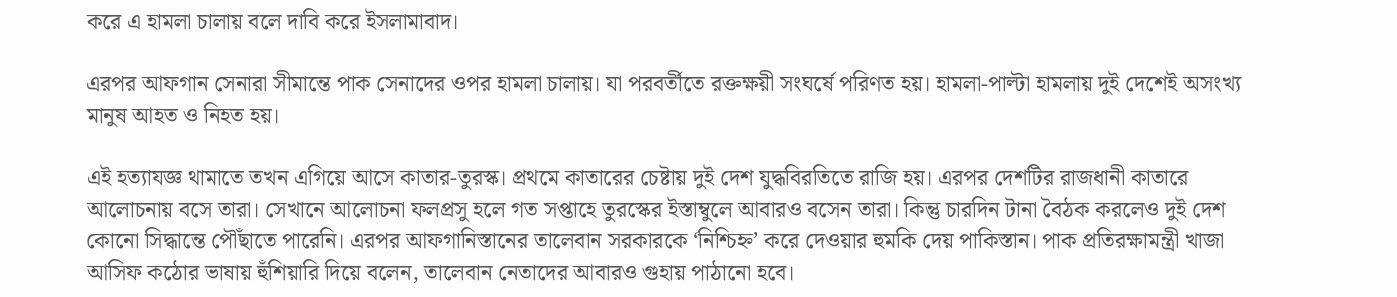করে এ হামলা চালায় বলে দাবি করে ইসলামাবাদ।

এরপর আফগান সেনারা সীমান্তে পাক সেনাদের ওপর হামলা চালায়। যা পরবর্তীতে রক্তক্ষয়ী সংঘর্ষে পরিণত হয়। হামলা-পাল্টা হামলায় দুই দেশেই অসংখ্য মানুষ আহত ও নিহত হয়।

এই হত্যাযজ্ঞ থামাতে তখন এগিয়ে আসে কাতার-তুরস্ক। প্রথমে কাতারের চেষ্টায় দুই দেশ যুদ্ধবিরতিতে রাজি হয়। এরপর দেশটির রাজধানী কাতারে আলোচনায় বসে তারা। সেখানে আলোচনা ফলপ্রসু হলে গত সপ্তাহে তুরস্কের ইস্তাম্বুলে আবারও বসেন তারা। কিন্তু চারদিন টানা বৈঠক করলেও দুই দেশ কোনো সিদ্ধান্তে পৌঁছাতে পারেনি। এরপর আফগানিস্তানের তালেবান সরকারকে ‘নিশ্চিহ্ন’ করে দেওয়ার হুমকি দেয় পাকিস্তান। পাক প্রতিরক্ষামন্ত্রী খাজা আসিফ কঠোর ভাষায় হুঁশিয়ারি দিয়ে বলেন, তালেবান নেতাদের আবারও গুহায় পাঠানো হবে।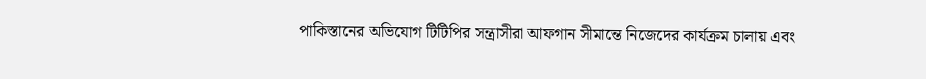পাকিস্তানের অভিযোগ টিটিপির সন্ত্রাসীরা আফগান সীমান্তে নিজেদের কার্যক্রম চালায় এবং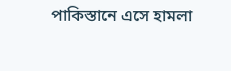পাকিস্তানে এসে হামলা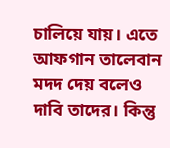চালিয়ে যায়। এতে আফগান তালেবান মদদ দেয় বলেও দাবি তাদের। কিন্তু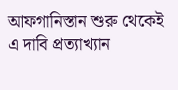আফগানিস্তান শুরু থেকেই এ দাবি প্রত্যাখ্যান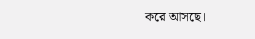করে আসছে।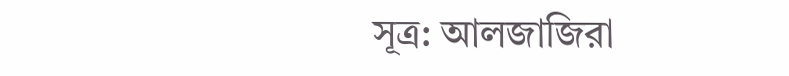সূত্র: আলজাজিরা